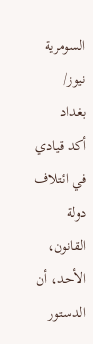السومرية نيوز/
بغداد
أكد قيادي في ائتلاف دولة القانون، الأحد، أن الدستور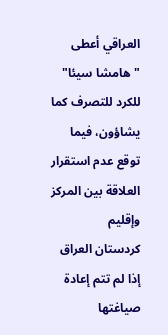العراقي أعطى "هامشا سيئا" للكرد للتصرف كما يشاؤون، فيما توقع عدم استقرار
العلاقة بين المركز وإقليم
كردستان العراق إذا لم تتم إعادة صياغتها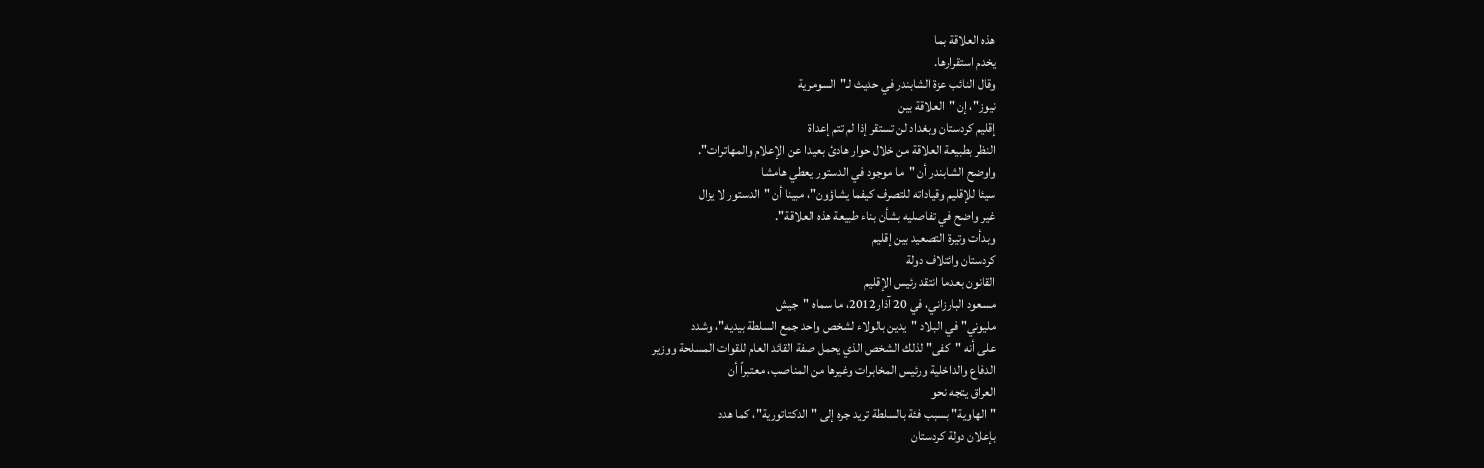هذه العلاقة بما
يخدم استقرارها.
وقال النائب عزة الشابندر في حديث لـ"السومرية
نيوز"، إن "العلاقة بين
إقليم كردستان وبغداد لن تستقر إذا لم تتم إعداة
النظر بطبيعة العلاقة من خلال حوار هادئ بعيدا عن الإعلام والمهاترات".
واوضح الشابندر أن "ما موجود في الدستور يعطي هامشا
سيئا للإقليم وقياداته للتصرف كيفما يشاؤون"، مبينا أن "الدستور لا يزال
غير واضح في تفاصليه بشأن بناء طبيعة هذه العلاقة".
وبدأت وتيرة التصعيد بين إقليم
كردستان وائتلاف دولة
القانون بعدما انتقد رئيس الإقليم
مسعود البارزاني، في 20 آذار2012، ما سماه "جيش
مليوني" في البلاد "يدين بالولاء لشخص واحد جمع السلطة بيديه"، وشدد
على أنه "كفى" لذلك الشخص الذي يحمل صفة القائد العام للقوات المسلحة ووزير
الدفاع والداخلية ورئيس المخابرات وغيرها من المناصب، معتبراً أن
العراق يتجه نحو
"الهاوية" بسبب فئة بالسلطة تريد جره إلى "الدكتاتورية"، كما هدد
بإعلان دولة كردستان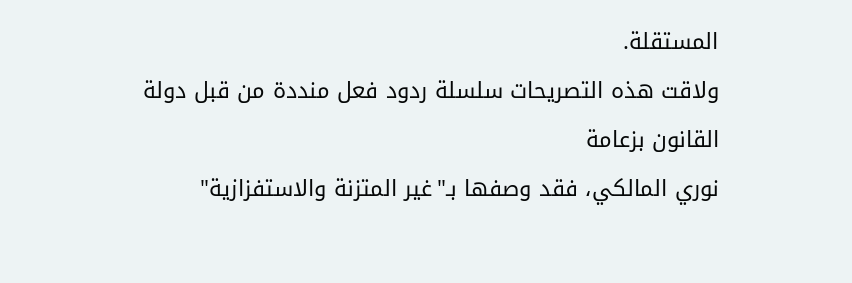المستقلة.
ولاقت هذه التصريحات سلسلة ردود فعل منددة من قبل دولة
القانون بزعامة
نوري المالكي، فقد وصفها بـ"غير المتزنة والاستفزازية"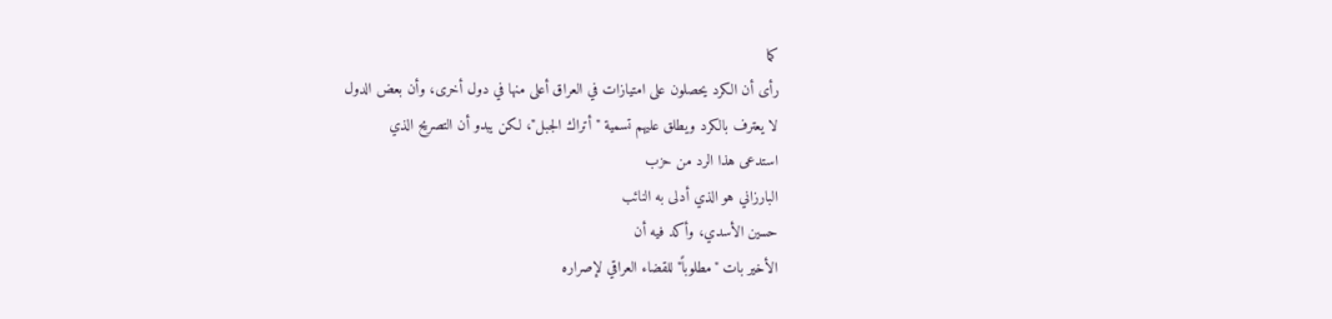كما
رأى أن الكرد يحصلون على امتيازات في العراق أعلى منها في دول أخرى، وأن بعض الدول
لا يعترف بالكرد ويطلق عليهم تسمية "أتراك الجبل"، لكن يبدو أن التصريح الذي
استدعى هذا الرد من حزب
البارزاني هو الذي أدلى به النائب
حسين الأسدي، وأكد فيه أن
الأخير بات "مطلوباً" للقضاء العراقي لإصراره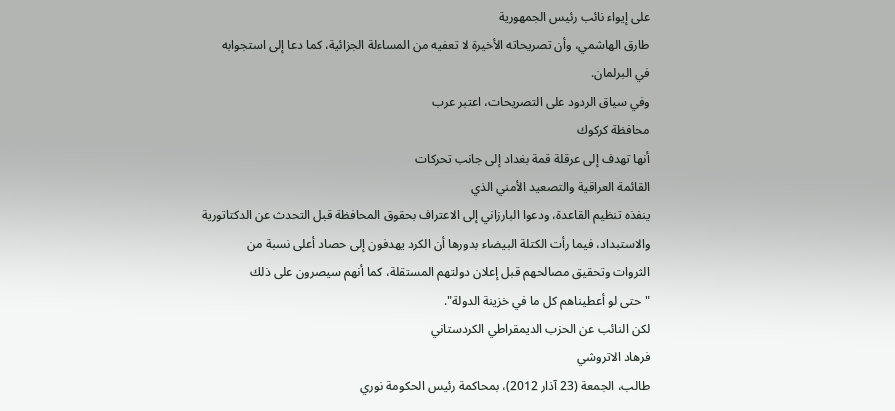على إيواء نائب رئيس الجمهورية
طارق الهاشمي، وأن تصريحاته الأخيرة لا تعفيه من المساءلة الجزائية، كما دعا إلى استجوابه
في البرلمان.
وفي سياق الردود على التصريحات، اعتبر عرب
محافظة كركوك
أنها تهدف إلى عرقلة قمة بغداد إلى جانب تحركات
القائمة العراقية والتصعيد الأمني الذي
ينفذه تنظيم القاعدة، ودعوا البارزاني إلى الاعتراف بحقوق المحافظة قبل التحدث عن الدكتاتورية
والاستبداد، فيما رأت الكتلة البيضاء بدورها أن الكرد يهدفون إلى حصاد أعلى نسبة من
الثروات وتحقيق مصالحهم قبل إعلان دولتهم المستقلة، كما أنهم سيصرون على ذلك
"حتى لو أعطيناهم كل ما في خزينة الدولة".
لكن النائب عن الحزب الديمقراطي الكردستاني
فرهاد الاتروشي
طالب، الجمعة (23 آذار 2012)، بمحاكمة رئيس الحكومة نوري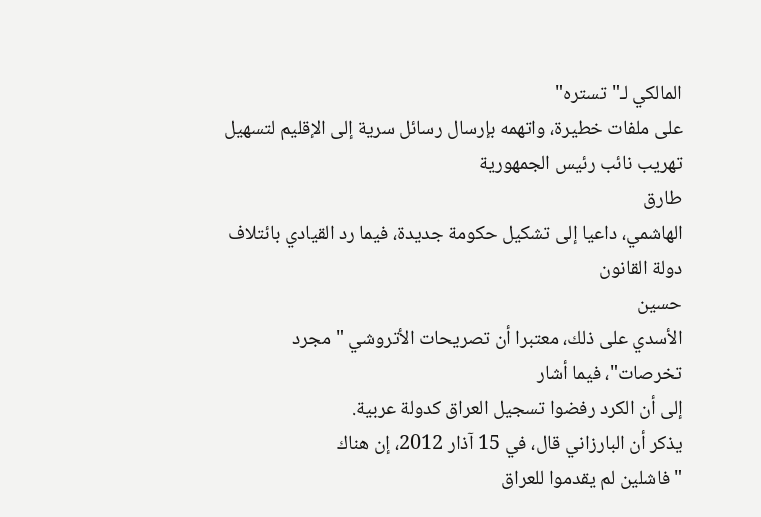المالكي لـ"تستره"
على ملفات خطيرة، واتهمه بإرسال رسائل سرية إلى الإقليم لتسهيل تهريب نائب رئيس الجمهورية
طارق
الهاشمي، داعيا إلى تشكيل حكومة جديدة، فيما رد القيادي بائتلاف دولة القانون
حسين
الأسدي على ذلك، معتبرا أن تصريحات الأتروشي "مجرد تخرصات"، فيما أشار
إلى أن الكرد رفضوا تسجيل العراق كدولة عربية.
يذكر أن البارزاني قال، في 15 آذار 2012، إن هناك
"فاشلين لم يقدموا للعراق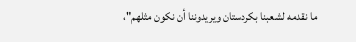ما نقدمه لشعبنا بكردستان ويريدوننا أن نكون مثلهم"،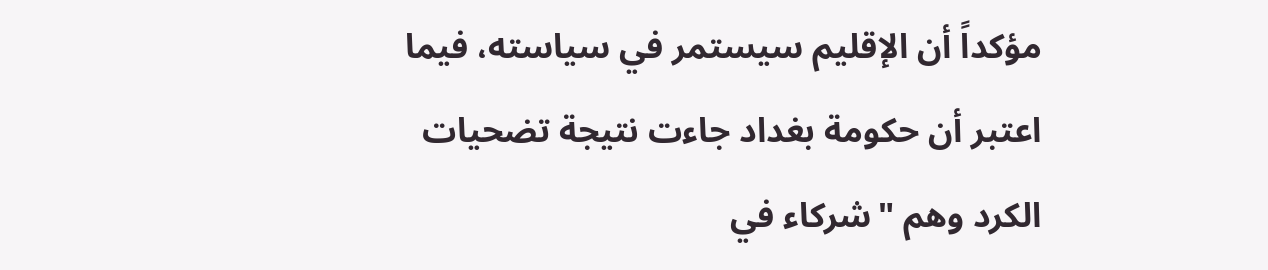مؤكداً أن الإقليم سيستمر في سياسته، فيما اعتبر أن حكومة بغداد جاءت نتيجة تضحيات
الكرد وهم "شركاء في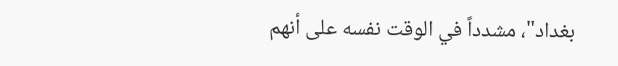بغداد"، مشدداً في الوقت نفسه على أنهم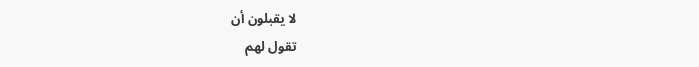لا يقبلون أن
تقول لهم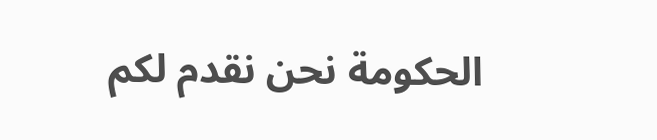الحكومة نحن نقدم لكم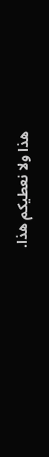هذا ولا نعطيكم هذا.